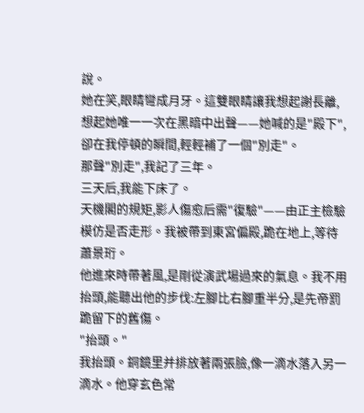說。
她在笑,眼睛彎成月牙。這雙眼睛讓我想起謝長離,想起她唯一一次在黑暗中出聲——她喊的是"殿下",卻在我停頓的瞬間,輕輕補了一個"別走"。
那聲"別走",我記了三年。
三天后,我能下床了。
天機閣的規矩,影人傷愈后需"復驗"——由正主檢驗模仿是否走形。我被帶到東宮偏殿,跪在地上,等待蕭景珩。
他進來時帶著風,是剛從演武場過來的氣息。我不用抬頭,能聽出他的步伐:左腳比右腳重半分,是先帝罰跪留下的舊傷。
"抬頭。"
我抬頭。銅鏡里并排放著兩張臉,像一滴水落入另一滴水。他穿玄色常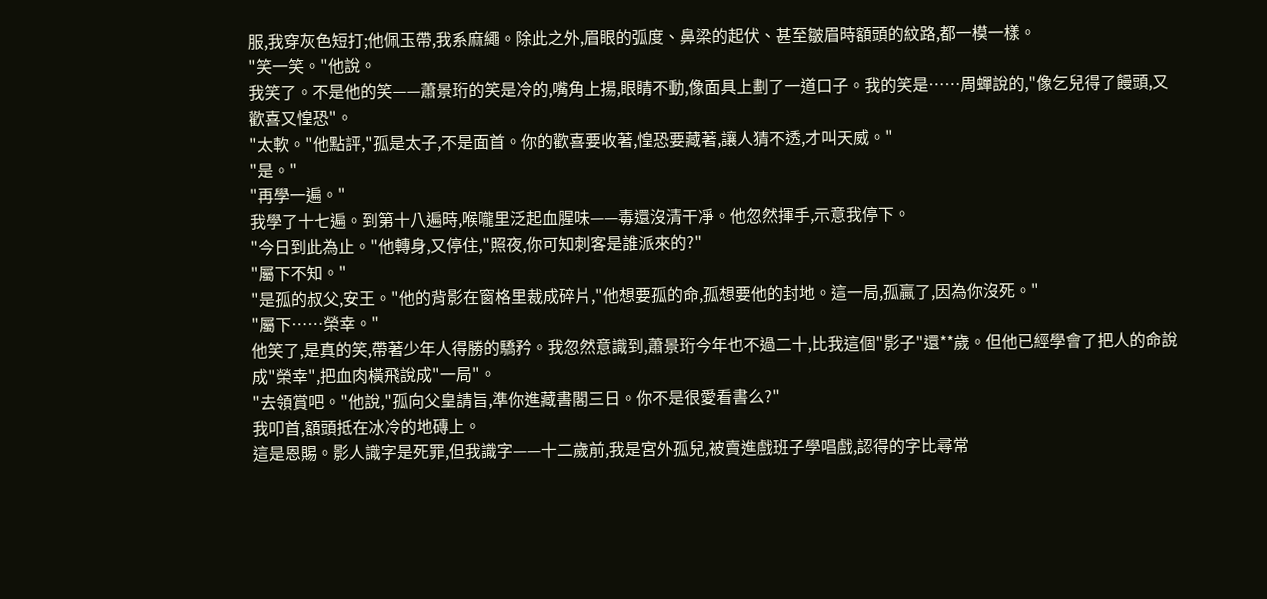服,我穿灰色短打;他佩玉帶,我系麻繩。除此之外,眉眼的弧度、鼻梁的起伏、甚至皺眉時額頭的紋路,都一模一樣。
"笑一笑。"他說。
我笑了。不是他的笑——蕭景珩的笑是冷的,嘴角上揚,眼睛不動,像面具上劃了一道口子。我的笑是……周蟬說的,"像乞兒得了饅頭,又歡喜又惶恐"。
"太軟。"他點評,"孤是太子,不是面首。你的歡喜要收著,惶恐要藏著,讓人猜不透,才叫天威。"
"是。"
"再學一遍。"
我學了十七遍。到第十八遍時,喉嚨里泛起血腥味——毒還沒清干凈。他忽然揮手,示意我停下。
"今日到此為止。"他轉身,又停住,"照夜,你可知刺客是誰派來的?"
"屬下不知。"
"是孤的叔父,安王。"他的背影在窗格里裁成碎片,"他想要孤的命,孤想要他的封地。這一局,孤贏了,因為你沒死。"
"屬下……榮幸。"
他笑了,是真的笑,帶著少年人得勝的驕矜。我忽然意識到,蕭景珩今年也不過二十,比我這個"影子"還**歲。但他已經學會了把人的命說成"榮幸",把血肉橫飛說成"一局"。
"去領賞吧。"他說,"孤向父皇請旨,準你進藏書閣三日。你不是很愛看書么?"
我叩首,額頭抵在冰冷的地磚上。
這是恩賜。影人識字是死罪,但我識字——十二歲前,我是宮外孤兒,被賣進戲班子學唱戲,認得的字比尋常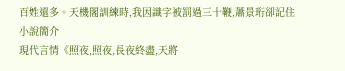百姓還多。天機閣訓練時,我因識字被罰過三十鞭,蕭景珩卻記住
小說簡介
現代言情《照夜,照夜,長夜終盡,天將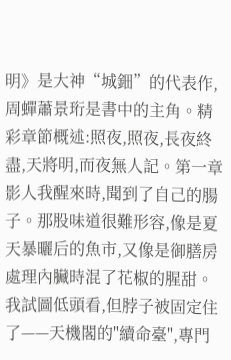明》是大神“城鈿”的代表作,周蟬蕭景珩是書中的主角。精彩章節概述:照夜,照夜,長夜終盡,天將明,而夜無人記。第一章 影人我醒來時,聞到了自己的腸子。那股味道很難形容,像是夏天暴曬后的魚市,又像是御膳房處理內臟時混了花椒的腥甜。我試圖低頭看,但脖子被固定住了——天機閣的"續命臺",專門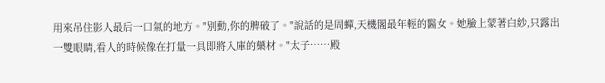用來吊住影人最后一口氣的地方。"別動,你的脾破了。"說話的是周蟬,天機閣最年輕的醫女。她臉上蒙著白紗,只露出一雙眼睛,看人的時候像在打量一具即將入庫的藥材。"太子……殿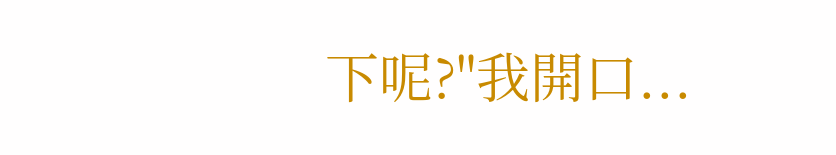下呢?"我開口...